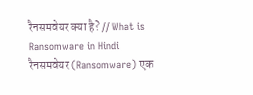रैनसमवेयर क्या है? // What is Ransomware in Hindi
रैनसमवेयर (Ransomware) एक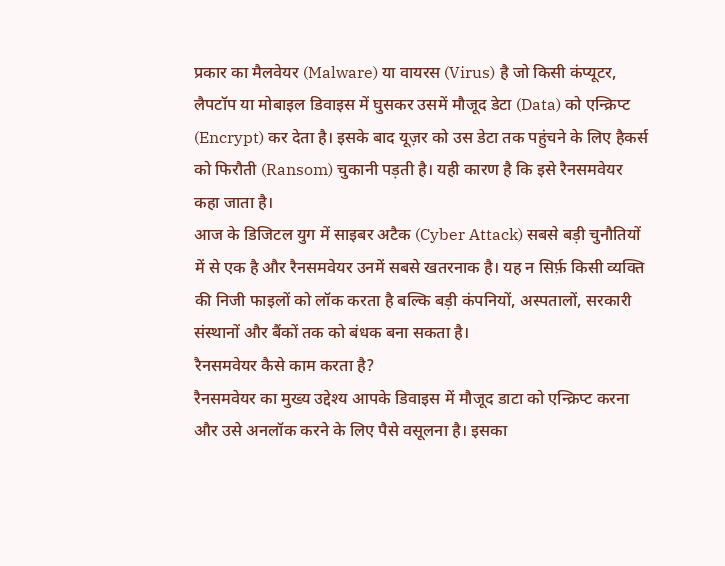प्रकार का मैलवेयर (Malware) या वायरस (Virus) है जो किसी कंप्यूटर, लैपटॉप या मोबाइल डिवाइस में घुसकर उसमें मौजूद डेटा (Data) को एन्क्रिप्ट (Encrypt) कर देता है। इसके बाद यूज़र को उस डेटा तक पहुंचने के लिए हैकर्स को फिरौती (Ransom) चुकानी पड़ती है। यही कारण है कि इसे रैनसमवेयर कहा जाता है।
आज के डिजिटल युग में साइबर अटैक (Cyber Attack) सबसे बड़ी चुनौतियों में से एक है और रैनसमवेयर उनमें सबसे खतरनाक है। यह न सिर्फ़ किसी व्यक्ति की निजी फाइलों को लॉक करता है बल्कि बड़ी कंपनियों, अस्पतालों, सरकारी संस्थानों और बैंकों तक को बंधक बना सकता है।
रैनसमवेयर कैसे काम करता है?
रैनसमवेयर का मुख्य उद्देश्य आपके डिवाइस में मौजूद डाटा को एन्क्रिप्ट करना और उसे अनलॉक करने के लिए पैसे वसूलना है। इसका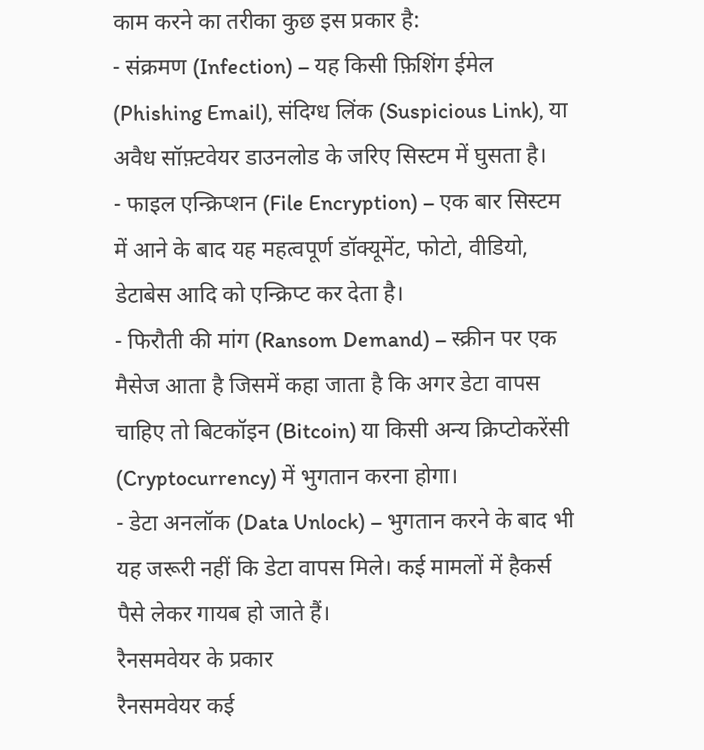काम करने का तरीका कुछ इस प्रकार है:
- संक्रमण (Infection) – यह किसी फ़िशिंग ईमेल (Phishing Email), संदिग्ध लिंक (Suspicious Link), या अवैध सॉफ़्टवेयर डाउनलोड के जरिए सिस्टम में घुसता है।
- फाइल एन्क्रिप्शन (File Encryption) – एक बार सिस्टम में आने के बाद यह महत्वपूर्ण डॉक्यूमेंट, फोटो, वीडियो, डेटाबेस आदि को एन्क्रिप्ट कर देता है।
- फिरौती की मांग (Ransom Demand) – स्क्रीन पर एक मैसेज आता है जिसमें कहा जाता है कि अगर डेटा वापस चाहिए तो बिटकॉइन (Bitcoin) या किसी अन्य क्रिप्टोकरेंसी (Cryptocurrency) में भुगतान करना होगा।
- डेटा अनलॉक (Data Unlock) – भुगतान करने के बाद भी यह जरूरी नहीं कि डेटा वापस मिले। कई मामलों में हैकर्स पैसे लेकर गायब हो जाते हैं।
रैनसमवेयर के प्रकार
रैनसमवेयर कई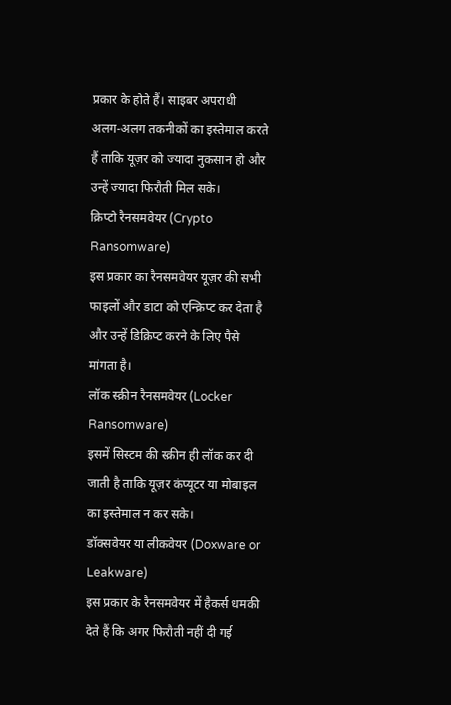प्रकार के होते हैं। साइबर अपराधी अलग-अलग तकनीकों का इस्तेमाल करते हैं ताकि यूज़र को ज्यादा नुकसान हो और उन्हें ज्यादा फिरौती मिल सके।
क्रिप्टो रैनसमवेयर (Crypto Ransomware)
इस प्रकार का रैनसमवेयर यूज़र की सभी फाइलों और डाटा को एन्क्रिप्ट कर देता है और उन्हें डिक्रिप्ट करने के लिए पैसे मांगता है।
लॉक स्क्रीन रैनसमवेयर (Locker Ransomware)
इसमें सिस्टम की स्क्रीन ही लॉक कर दी जाती है ताकि यूज़र कंप्यूटर या मोबाइल का इस्तेमाल न कर सके।
डॉक्सवेयर या लीकवेयर (Doxware or Leakware)
इस प्रकार के रैनसमवेयर में हैकर्स धमकी देते हैं कि अगर फिरौती नहीं दी गई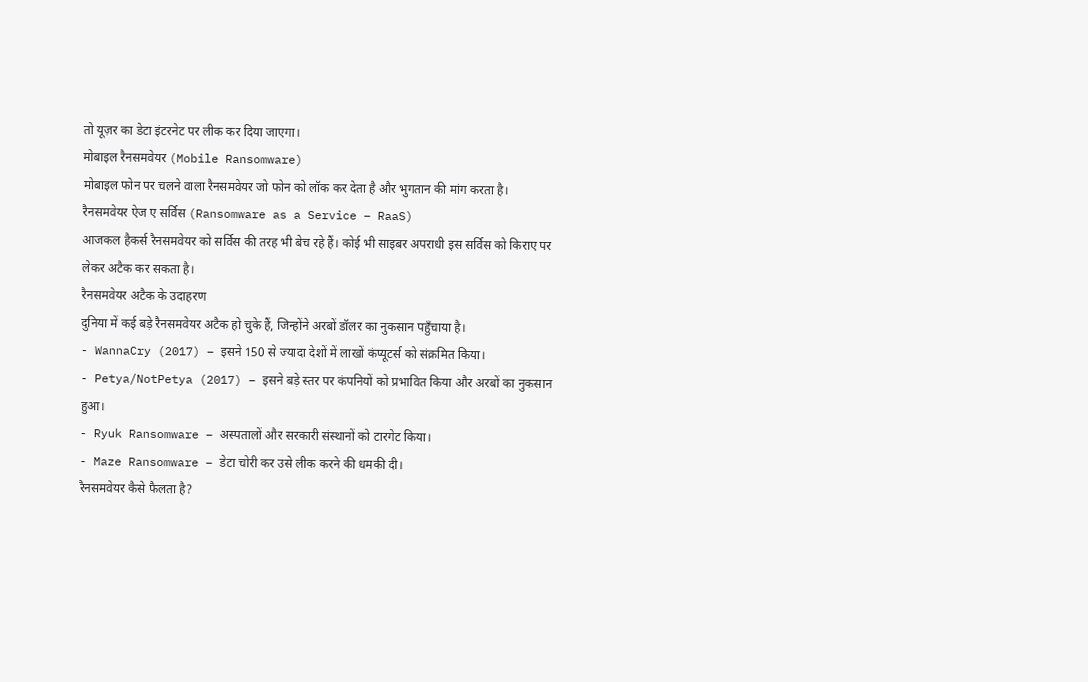तो यूज़र का डेटा इंटरनेट पर लीक कर दिया जाएगा।
मोबाइल रैनसमवेयर (Mobile Ransomware)
मोबाइल फोन पर चलने वाला रैनसमवेयर जो फोन को लॉक कर देता है और भुगतान की मांग करता है।
रैनसमवेयर ऐज ए सर्विस (Ransomware as a Service – RaaS)
आजकल हैकर्स रैनसमवेयर को सर्विस की तरह भी बेच रहे हैं। कोई भी साइबर अपराधी इस सर्विस को किराए पर लेकर अटैक कर सकता है।
रैनसमवेयर अटैक के उदाहरण
दुनिया में कई बड़े रैनसमवेयर अटैक हो चुके हैं, जिन्होंने अरबों डॉलर का नुकसान पहुँचाया है।
- WannaCry (2017) – इसने 150 से ज्यादा देशों में लाखों कंप्यूटर्स को संक्रमित किया।
- Petya/NotPetya (2017) – इसने बड़े स्तर पर कंपनियों को प्रभावित किया और अरबों का नुकसान हुआ।
- Ryuk Ransomware – अस्पतालों और सरकारी संस्थानों को टारगेट किया।
- Maze Ransomware – डेटा चोरी कर उसे लीक करने की धमकी दी।
रैनसमवेयर कैसे फैलता है?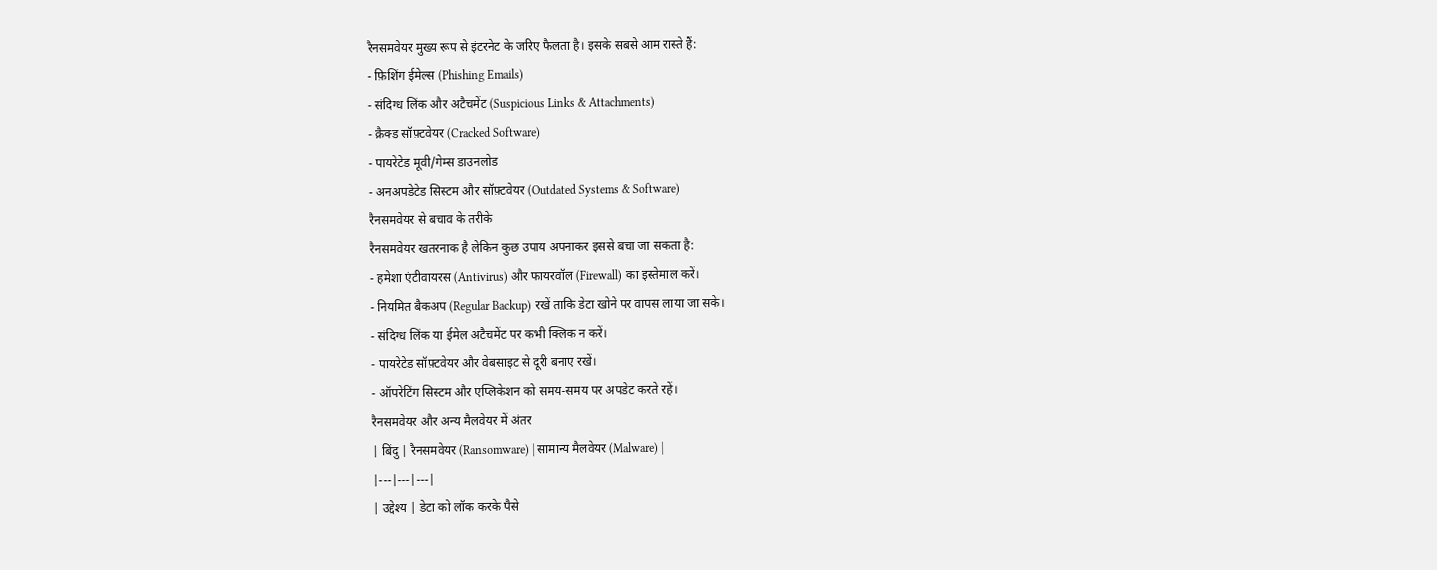रैनसमवेयर मुख्य रूप से इंटरनेट के जरिए फैलता है। इसके सबसे आम रास्ते हैं:
- फ़िशिंग ईमेल्स (Phishing Emails)
- संदिग्ध लिंक और अटैचमेंट (Suspicious Links & Attachments)
- क्रैक्ड सॉफ़्टवेयर (Cracked Software)
- पायरेटेड मूवी/गेम्स डाउनलोड
- अनअपडेटेड सिस्टम और सॉफ़्टवेयर (Outdated Systems & Software)
रैनसमवेयर से बचाव के तरीके
रैनसमवेयर खतरनाक है लेकिन कुछ उपाय अपनाकर इससे बचा जा सकता है:
- हमेशा एंटीवायरस (Antivirus) और फायरवॉल (Firewall) का इस्तेमाल करें।
- नियमित बैकअप (Regular Backup) रखें ताकि डेटा खोने पर वापस लाया जा सके।
- संदिग्ध लिंक या ईमेल अटैचमेंट पर कभी क्लिक न करें।
- पायरेटेड सॉफ़्टवेयर और वेबसाइट से दूरी बनाए रखें।
- ऑपरेटिंग सिस्टम और एप्लिकेशन को समय-समय पर अपडेट करते रहें।
रैनसमवेयर और अन्य मैलवेयर में अंतर
| बिंदु | रैनसमवेयर (Ransomware) | सामान्य मैलवेयर (Malware) |
|---|---|---|
| उद्देश्य | डेटा को लॉक करके पैसे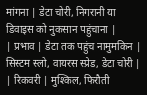मांगना | डेटा चोरी, निगरानी या डिवाइस को नुकसान पहुंचाना |
| प्रभाव | डेटा तक पहुंच नामुमकिन | सिस्टम स्लो, वायरस स्प्रेड, डेटा चोरी |
| रिकवरी | मुश्किल, फिरौती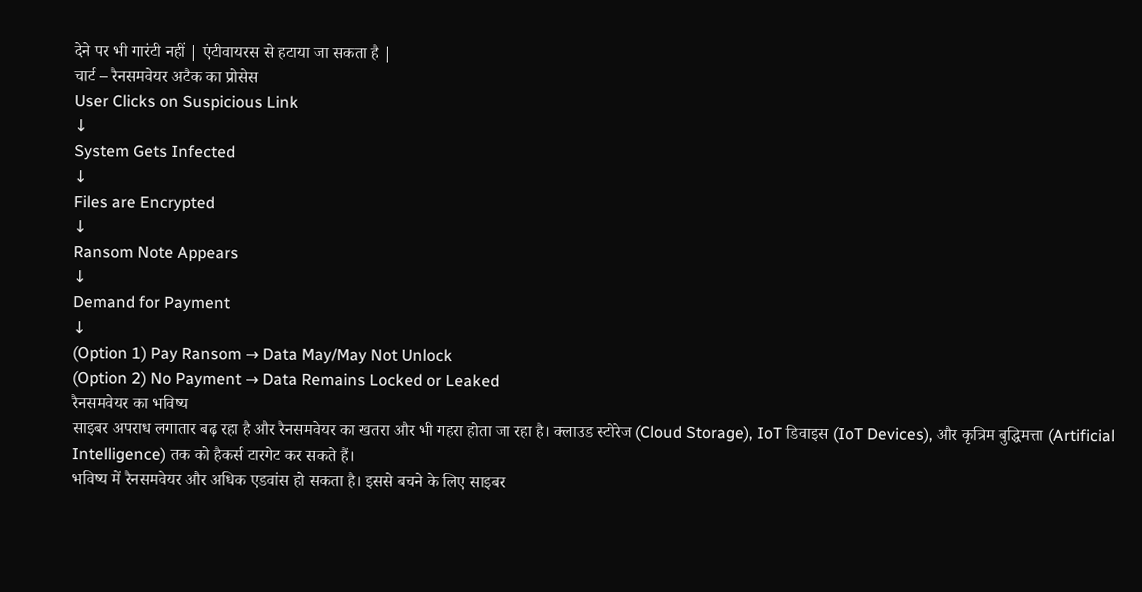देने पर भी गारंटी नहीं | एंटीवायरस से हटाया जा सकता है |
चार्ट – रैनसमवेयर अटैक का प्रोसेस
User Clicks on Suspicious Link
↓
System Gets Infected
↓
Files are Encrypted
↓
Ransom Note Appears
↓
Demand for Payment
↓
(Option 1) Pay Ransom → Data May/May Not Unlock
(Option 2) No Payment → Data Remains Locked or Leaked
रैनसमवेयर का भविष्य
साइबर अपराध लगातार बढ़ रहा है और रैनसमवेयर का खतरा और भी गहरा होता जा रहा है। क्लाउड स्टोरेज (Cloud Storage), IoT डिवाइस (IoT Devices), और कृत्रिम बुद्धिमत्ता (Artificial Intelligence) तक को हैकर्स टारगेट कर सकते हैं।
भविष्य में रैनसमवेयर और अधिक एडवांस हो सकता है। इससे बचने के लिए साइबर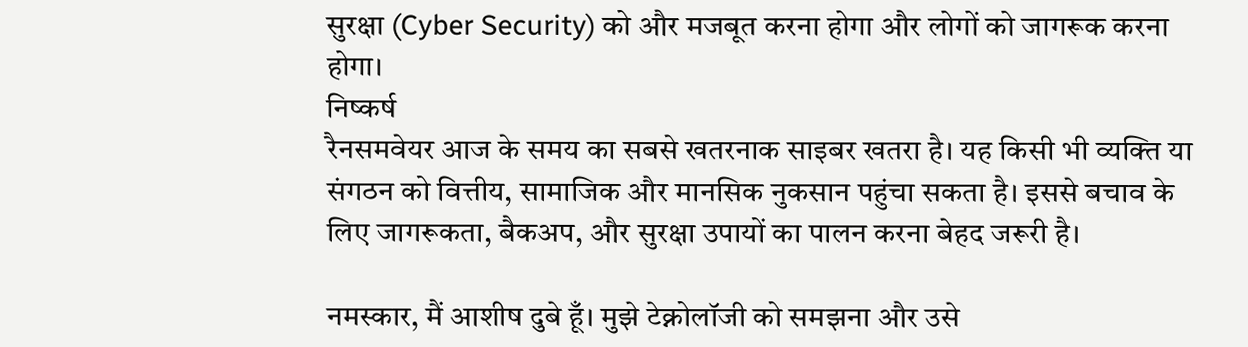सुरक्षा (Cyber Security) को और मजबूत करना होगा और लोगों को जागरूक करना होगा।
निष्कर्ष
रैनसमवेयर आज के समय का सबसे खतरनाक साइबर खतरा है। यह किसी भी व्यक्ति या संगठन को वित्तीय, सामाजिक और मानसिक नुकसान पहुंचा सकता है। इससे बचाव के लिए जागरूकता, बैकअप, और सुरक्षा उपायों का पालन करना बेहद जरूरी है।

नमस्कार, मैं आशीष दुबे हूँ। मुझे टेक्नोलॉजी को समझना और उसे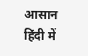आसान हिंदी में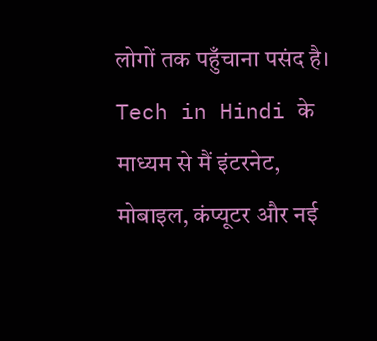लोगों तक पहुँचाना पसंद है। Tech in Hindi के माध्यम से मैं इंटरनेट, मोबाइल, कंप्यूटर और नई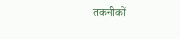तकनीकों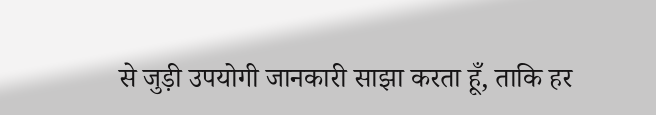से जुड़ी उपयोगी जानकारी साझा करता हूँ, ताकि हर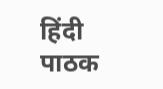हिंदी पाठक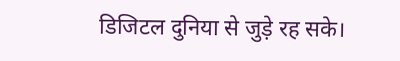डिजिटल दुनिया से जुड़े रह सके।